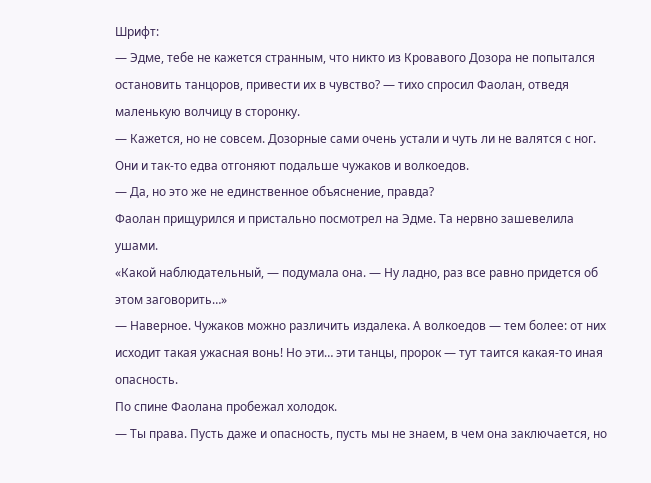Шрифт:
— Эдме, тебе не кажется странным, что никто из Кровавого Дозора не попытался остановить танцоров, привести их в чувство? — тихо спросил Фаолан, отведя маленькую волчицу в сторонку.
— Кажется, но не совсем. Дозорные сами очень устали и чуть ли не валятся с ног. Они и так-то едва отгоняют подальше чужаков и волкоедов.
— Да, но это же не единственное объяснение, правда?
Фаолан прищурился и пристально посмотрел на Эдме. Та нервно зашевелила ушами.
«Какой наблюдательный, — подумала она. — Ну ладно, раз все равно придется об этом заговорить…»
— Наверное. Чужаков можно различить издалека. А волкоедов — тем более: от них исходит такая ужасная вонь! Но эти… эти танцы, пророк — тут таится какая-то иная опасность.
По спине Фаолана пробежал холодок.
— Ты права. Пусть даже и опасность, пусть мы не знаем, в чем она заключается, но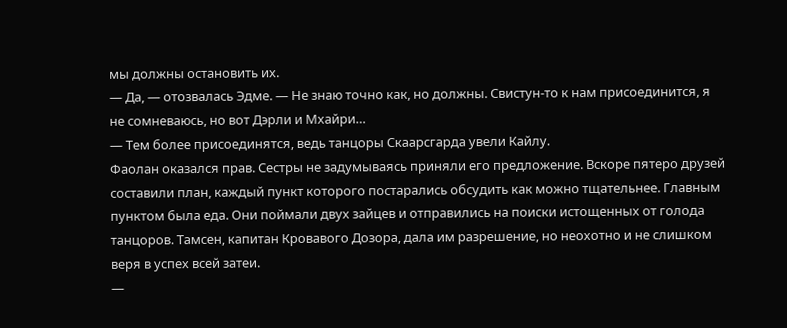мы должны остановить их.
— Да, — отозвалась Эдме. — Не знаю точно как, но должны. Свистун-то к нам присоединится, я не сомневаюсь, но вот Дэрли и Мхайри…
— Тем более присоединятся, ведь танцоры Скаарсгарда увели Кайлу.
Фаолан оказался прав. Сестры не задумываясь приняли его предложение. Вскоре пятеро друзей составили план, каждый пункт которого постарались обсудить как можно тщательнее. Главным пунктом была еда. Они поймали двух зайцев и отправились на поиски истощенных от голода танцоров. Тамсен, капитан Кровавого Дозора, дала им разрешение, но неохотно и не слишком веря в успех всей затеи.
—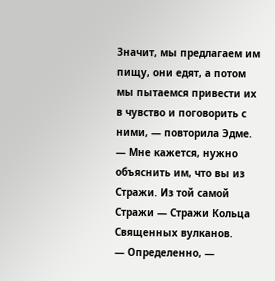Значит, мы предлагаем им пищу, они едят, а потом мы пытаемся привести их в чувство и поговорить с ними, — повторила Эдме.
— Мне кажется, нужно объяснить им, что вы из Стражи. Из той самой Стражи — Стражи Кольца Священных вулканов.
— Определенно, —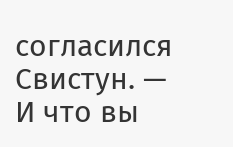согласился Свистун. — И что вы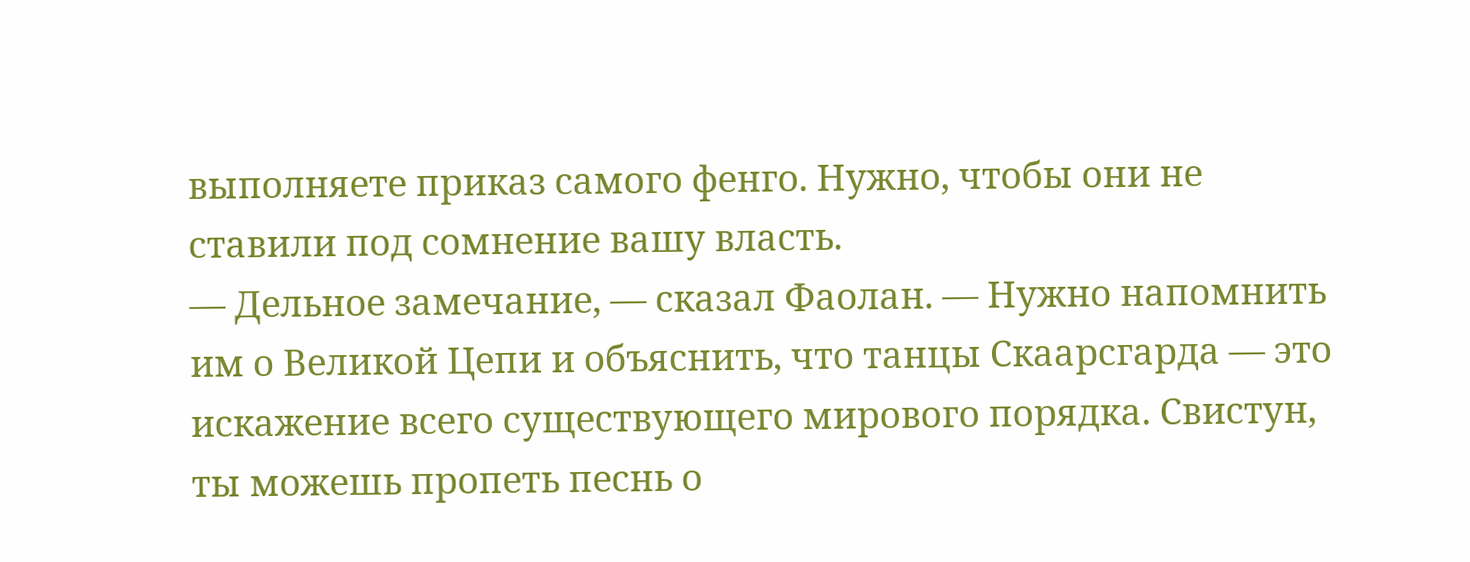выполняете приказ самого фенго. Нужно, чтобы они не ставили под сомнение вашу власть.
— Дельное замечание, — сказал Фаолан. — Нужно напомнить им о Великой Цепи и объяснить, что танцы Скаарсгарда — это искажение всего существующего мирового порядка. Свистун, ты можешь пропеть песнь о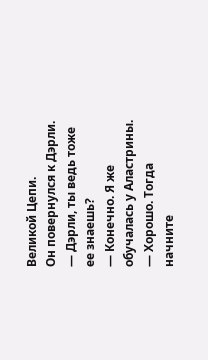Великой Цепи.
Он повернулся к Дэрли.
— Дэрли, ты ведь тоже ее знаешь?
— Конечно. Я же обучалась у Аластрины.
— Хорошо. Тогда начните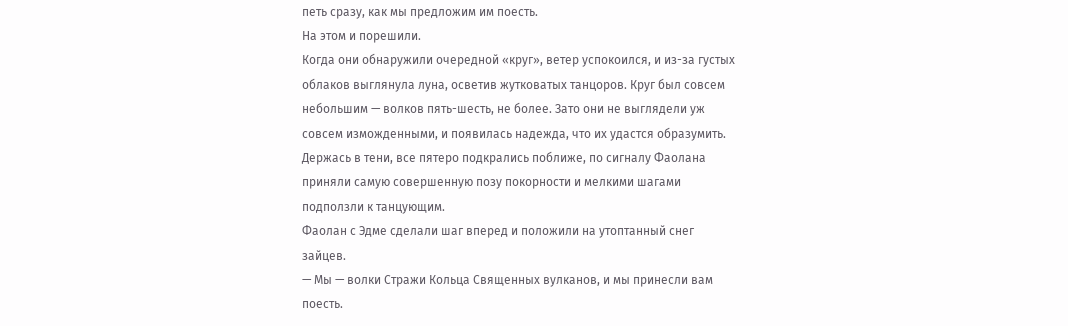петь сразу, как мы предложим им поесть.
На этом и порешили.
Когда они обнаружили очередной «круг», ветер успокоился, и из-за густых облаков выглянула луна, осветив жутковатых танцоров. Круг был совсем небольшим — волков пять-шесть, не более. Зато они не выглядели уж совсем изможденными, и появилась надежда, что их удастся образумить.
Держась в тени, все пятеро подкрались поближе, по сигналу Фаолана приняли самую совершенную позу покорности и мелкими шагами подползли к танцующим.
Фаолан с Эдме сделали шаг вперед и положили на утоптанный снег зайцев.
— Мы — волки Стражи Кольца Священных вулканов, и мы принесли вам поесть.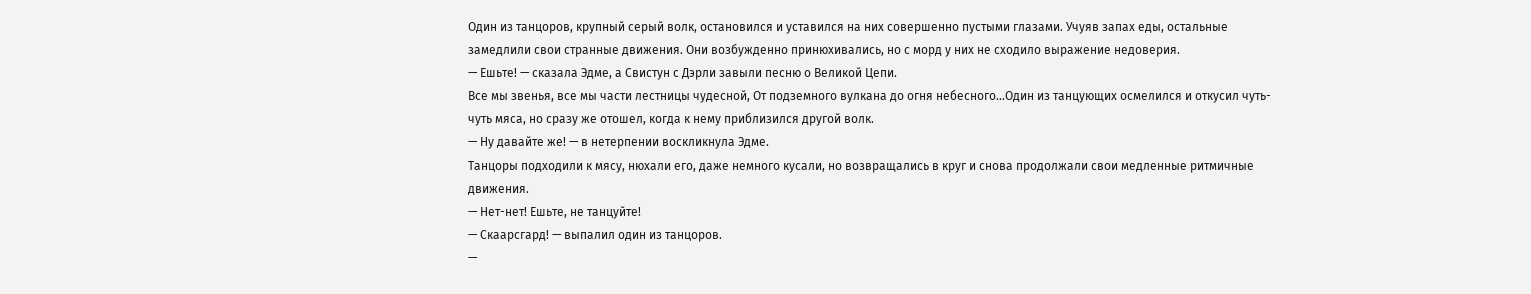Один из танцоров, крупный серый волк, остановился и уставился на них совершенно пустыми глазами. Учуяв запах еды, остальные замедлили свои странные движения. Они возбужденно принюхивались, но с морд у них не сходило выражение недоверия.
— Ешьте! — сказала Эдме, а Свистун с Дэрли завыли песню о Великой Цепи.
Все мы звенья, все мы части лестницы чудесной, От подземного вулкана до огня небесного…Один из танцующих осмелился и откусил чуть-чуть мяса, но сразу же отошел, когда к нему приблизился другой волк.
— Ну давайте же! — в нетерпении воскликнула Эдме.
Танцоры подходили к мясу, нюхали его, даже немного кусали, но возвращались в круг и снова продолжали свои медленные ритмичные движения.
— Нет-нет! Ешьте, не танцуйте!
— Скаарсгард! — выпалил один из танцоров.
—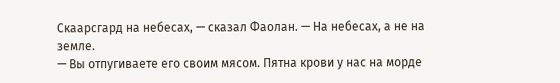Скаарсгард на небесах, — сказал Фаолан. — На небесах, а не на земле.
— Вы отпугиваете его своим мясом. Пятна крови у нас на морде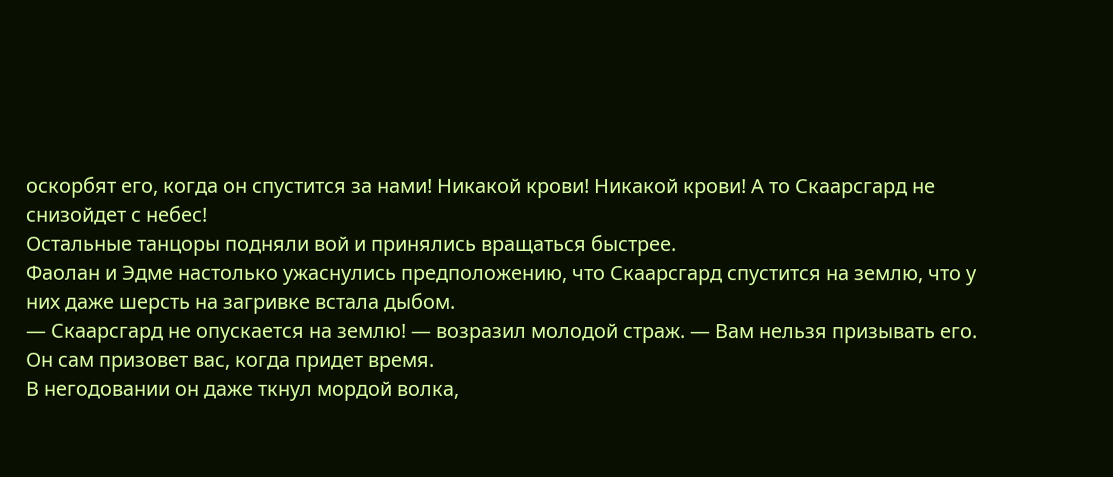оскорбят его, когда он спустится за нами! Никакой крови! Никакой крови! А то Скаарсгард не снизойдет с небес!
Остальные танцоры подняли вой и принялись вращаться быстрее.
Фаолан и Эдме настолько ужаснулись предположению, что Скаарсгард спустится на землю, что у них даже шерсть на загривке встала дыбом.
— Скаарсгард не опускается на землю! — возразил молодой страж. — Вам нельзя призывать его. Он сам призовет вас, когда придет время.
В негодовании он даже ткнул мордой волка,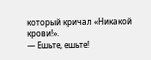который кричал «Никакой крови!».
— Ешьте, ешьте!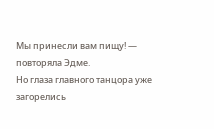Мы принесли вам пищу! — повторяла Эдме.
Но глаза главного танцора уже загорелись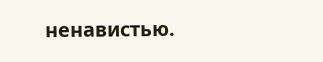ненавистью.